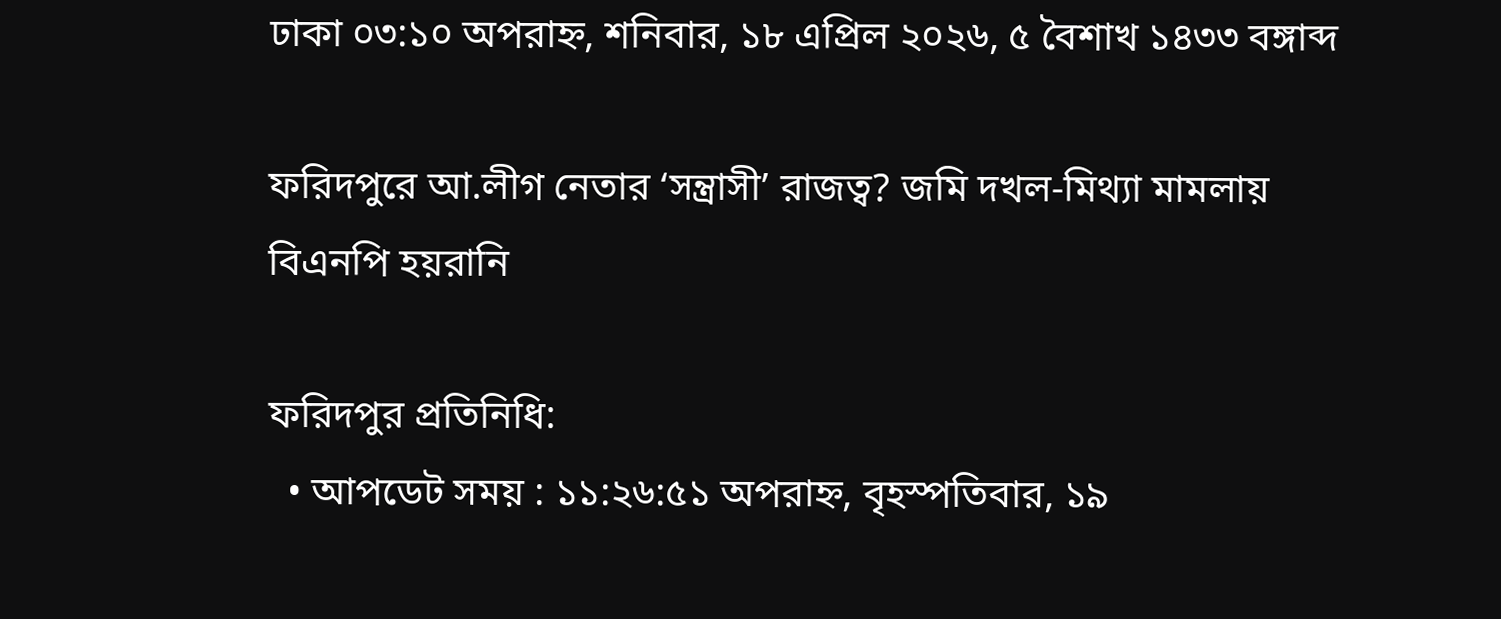ঢাকা ০৩:১০ অপরাহ্ন, শনিবার, ১৮ এপ্রিল ২০২৬, ৫ বৈশাখ ১৪৩৩ বঙ্গাব্দ

ফরিদপুরে আ.লীগ নেতার ‘সন্ত্রাসী’ রাজত্ব? জমি দখল-মিথ্যা মামলায় বিএনপি হয়রানি

ফরিদপুর প্রতিনিধি:
  • আপডেট সময় : ১১:২৬:৫১ অপরাহ্ন, বৃহস্পতিবার, ১৯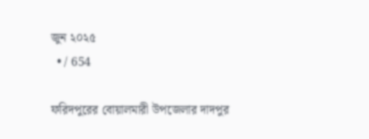জুন ২০২৫
  • / 654

ফরিদপুরের বোয়ালমারী উপজেলার দাদপুর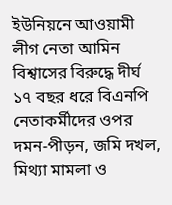ইউনিয়নে আওয়ামী লীগ নেতা আমিন বিশ্বাসের বিরুদ্ধে দীর্ঘ ১৭ বছর ধরে বিএনপি নেতাকর্মীদের ওপর দমন-পীড়ন, জমি দখল, মিথ্যা মামলা ও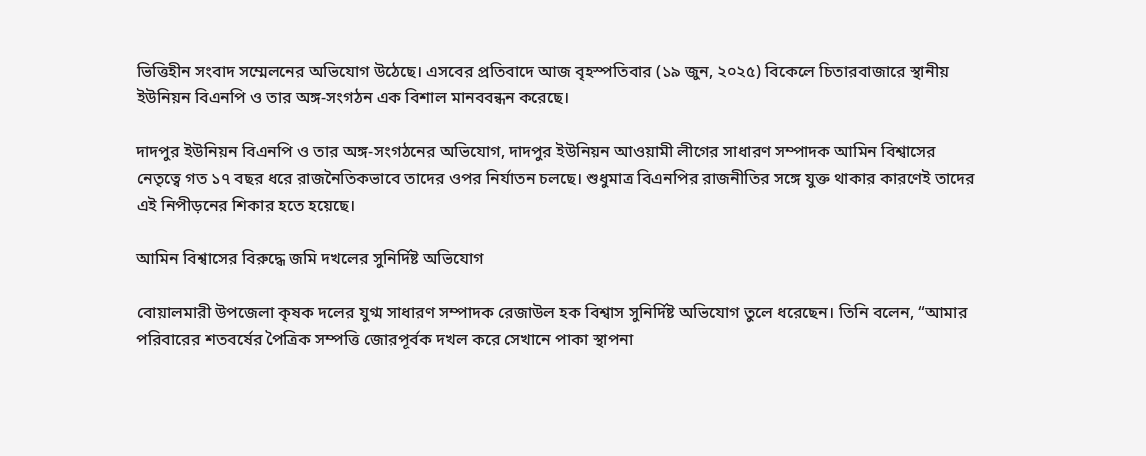ভিত্তিহীন সংবাদ সম্মেলনের অভিযোগ উঠেছে। এসবের প্রতিবাদে আজ বৃহস্পতিবার (১৯ জুন, ২০২৫) বিকেলে চিতারবাজারে স্থানীয় ইউনিয়ন বিএনপি ও তার অঙ্গ-সংগঠন এক বিশাল মানববন্ধন করেছে।

দাদপুর ইউনিয়ন বিএনপি ও তার অঙ্গ-সংগঠনের অভিযোগ, দাদপুর ইউনিয়ন আওয়ামী লীগের সাধারণ সম্পাদক আমিন বিশ্বাসের নেতৃত্বে গত ১৭ বছর ধরে রাজনৈতিকভাবে তাদের ওপর নির্যাতন চলছে। শুধুমাত্র বিএনপির রাজনীতির সঙ্গে যুক্ত থাকার কারণেই তাদের এই নিপীড়নের শিকার হতে হয়েছে।

আমিন বিশ্বাসের বিরুদ্ধে জমি দখলের সুনির্দিষ্ট অভিযোগ

বোয়ালমারী উপজেলা কৃষক দলের যুগ্ম সাধারণ সম্পাদক রেজাউল হক বিশ্বাস সুনির্দিষ্ট অভিযোগ তুলে ধরেছেন। তিনি বলেন, “আমার পরিবারের শতবর্ষের পৈত্রিক সম্পত্তি জোরপূর্বক দখল করে সেখানে পাকা স্থাপনা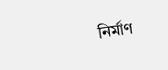নির্মাণ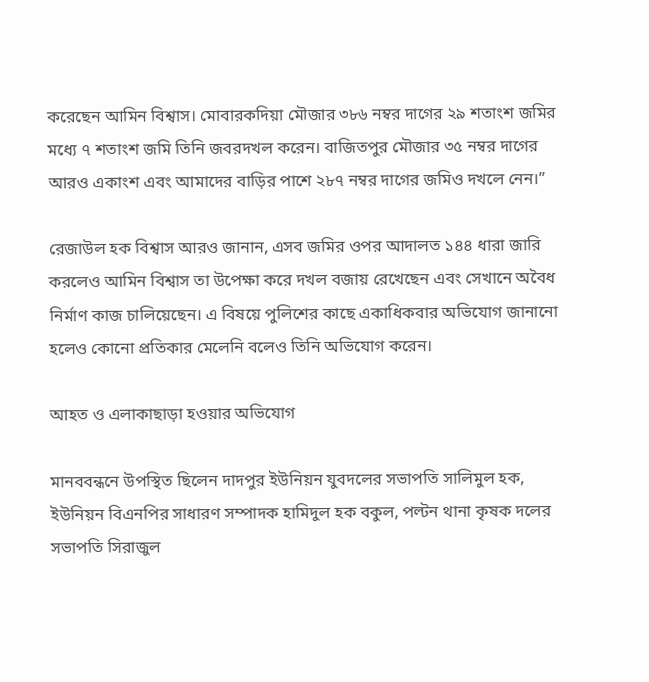করেছেন আমিন বিশ্বাস। মোবারকদিয়া মৌজার ৩৮৬ নম্বর দাগের ২৯ শতাংশ জমির মধ্যে ৭ শতাংশ জমি তিনি জবরদখল করেন। বাজিতপুর মৌজার ৩৫ নম্বর দাগের আরও একাংশ এবং আমাদের বাড়ির পাশে ২৮৭ নম্বর দাগের জমিও দখলে নেন।”

রেজাউল হক বিশ্বাস আরও জানান, এসব জমির ওপর আদালত ১৪৪ ধারা জারি করলেও আমিন বিশ্বাস তা উপেক্ষা করে দখল বজায় রেখেছেন এবং সেখানে অবৈধ নির্মাণ কাজ চালিয়েছেন। এ বিষয়ে পুলিশের কাছে একাধিকবার অভিযোগ জানানো হলেও কোনো প্রতিকার মেলেনি বলেও তিনি অভিযোগ করেন।

আহত ও এলাকাছাড়া হওয়ার অভিযোগ

মানববন্ধনে উপস্থিত ছিলেন দাদপুর ইউনিয়ন যুবদলের সভাপতি সালিমুল হক, ইউনিয়ন বিএনপির সাধারণ সম্পাদক হামিদুল হক বকুল, পল্টন থানা কৃষক দলের সভাপতি সিরাজুল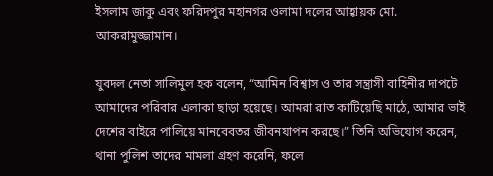ইসলাম জাকু এবং ফরিদপুর মহানগর ওলামা দলের আহ্বায়ক মো. আকরামুজ্জামান।

যুবদল নেতা সালিমুল হক বলেন, “আমিন বিশ্বাস ও তার সন্ত্রাসী বাহিনীর দাপটে আমাদের পরিবার এলাকা ছাড়া হয়েছে। আমরা রাত কাটিয়েছি মাঠে, আমার ভাই দেশের বাইরে পালিয়ে মানবেবতর জীবনযাপন করছে।” তিনি অভিযোগ করেন, থানা পুলিশ তাদের মামলা গ্রহণ করেনি, ফলে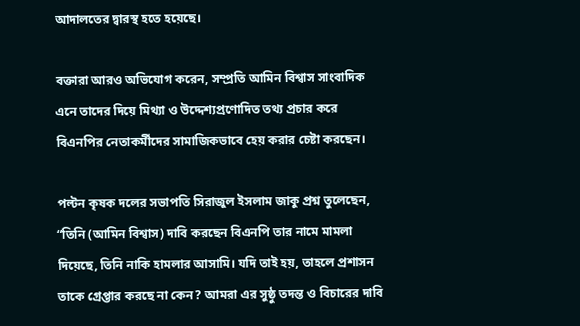আদালতের দ্বারস্থ হতে হয়েছে।

বক্তারা আরও অভিযোগ করেন, সম্প্রতি আমিন বিশ্বাস সাংবাদিক এনে তাদের দিয়ে মিথ্যা ও উদ্দেশ্যপ্রণোদিত তথ্য প্রচার করে বিএনপির নেতাকর্মীদের সামাজিকভাবে হেয় করার চেষ্টা করছেন।

পল্টন কৃষক দলের সভাপতি সিরাজুল ইসলাম জাকু প্রশ্ন তুলেছেন, “তিনি (আমিন বিশ্বাস) দাবি করছেন বিএনপি তার নামে মামলা দিয়েছে, তিনি নাকি হামলার আসামি। যদি তাই হয়, তাহলে প্রশাসন তাকে গ্রেপ্তার করছে না কেন? আমরা এর সুষ্ঠু তদন্ত ও বিচারের দাবি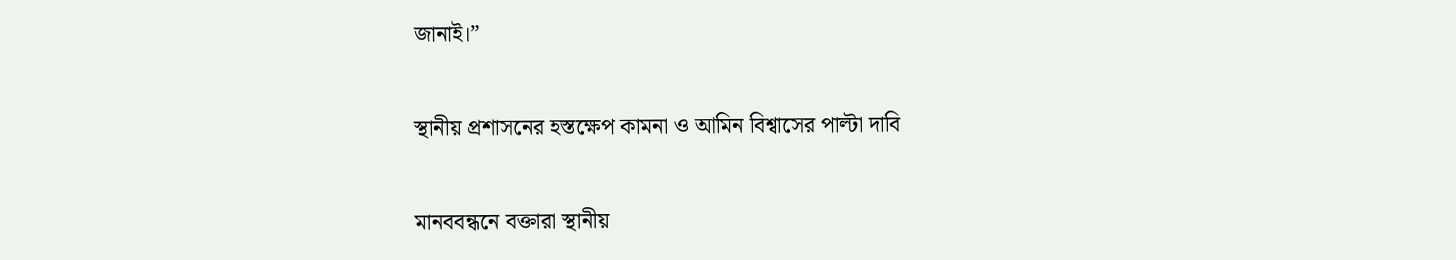জানাই।”

স্থানীয় প্রশাসনের হস্তক্ষেপ কামনা ও আমিন বিশ্বাসের পাল্টা দাবি

মানববন্ধনে বক্তারা স্থানীয়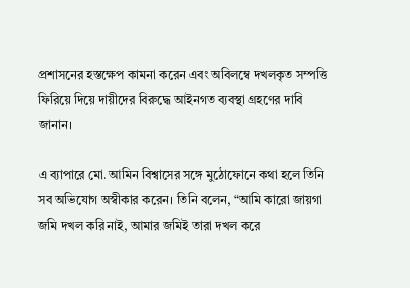প্রশাসনের হস্তক্ষেপ কামনা করেন এবং অবিলম্বে দখলকৃত সম্পত্তি ফিরিয়ে দিয়ে দায়ীদের বিরুদ্ধে আইনগত ব্যবস্থা গ্রহণের দাবি জানান।

এ ব্যাপারে মো. আমিন বিশ্বাসের সঙ্গে মুঠোফোনে কথা হলে তিনি সব অভিযোগ অস্বীকার করেন। তিনি বলেন, “আমি কারো জায়গা জমি দখল করি নাই, আমার জমিই তারা দখল করে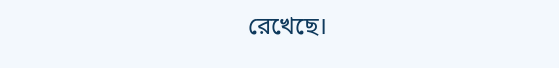রেখেছে।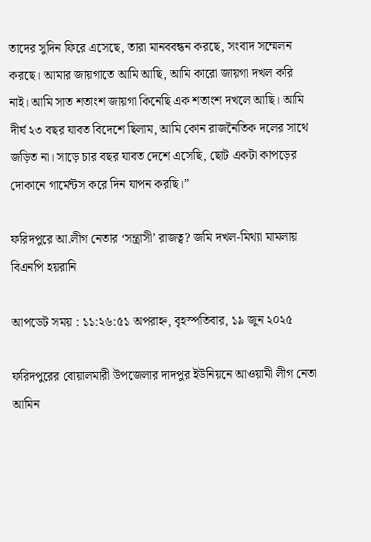তাদের সুদিন ফিরে এসেছে, তারা মানববন্ধন করছে, সংবাদ সম্মেলন করছে। আমার জায়গাতে আমি আছি, আমি কারো জায়গা দখল করি নাই। আমি সাত শতাংশ জায়গা কিনেছি এক শতাংশ দখলে আছি। আমি দীর্ঘ ২৩ বছর যাবত বিদেশে ছিলাম, আমি কোন রাজনৈতিক দলের সাথে জড়িত না। সাড়ে চার বছর যাবত দেশে এসেছি, ছোট একটা কাপড়ের দোকানে গার্মেন্টস করে দিন যাপন করছি।”

ফরিদপুরে আ.লীগ নেতার ‘সন্ত্রাসী’ রাজত্ব? জমি দখল-মিথ্যা মামলায় বিএনপি হয়রানি

আপডেট সময় : ১১:২৬:৫১ অপরাহ্ন, বৃহস্পতিবার, ১৯ জুন ২০২৫

ফরিদপুরের বোয়ালমারী উপজেলার দাদপুর ইউনিয়নে আওয়ামী লীগ নেতা আমিন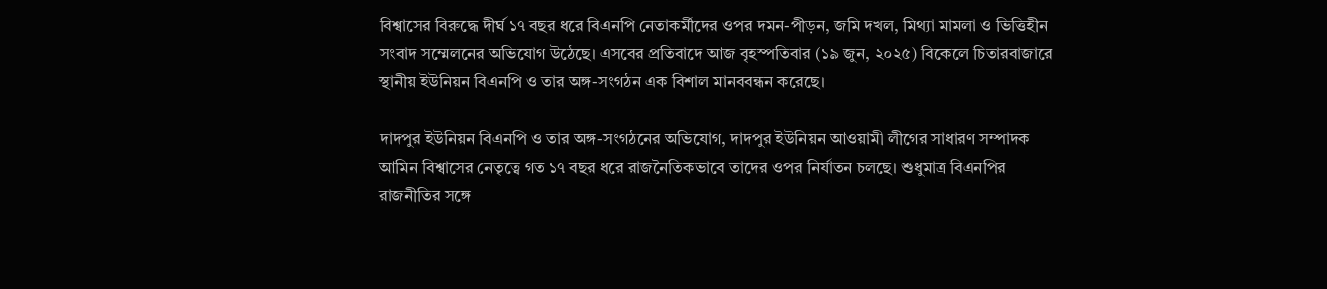বিশ্বাসের বিরুদ্ধে দীর্ঘ ১৭ বছর ধরে বিএনপি নেতাকর্মীদের ওপর দমন-পীড়ন, জমি দখল, মিথ্যা মামলা ও ভিত্তিহীন সংবাদ সম্মেলনের অভিযোগ উঠেছে। এসবের প্রতিবাদে আজ বৃহস্পতিবার (১৯ জুন, ২০২৫) বিকেলে চিতারবাজারে স্থানীয় ইউনিয়ন বিএনপি ও তার অঙ্গ-সংগঠন এক বিশাল মানববন্ধন করেছে।

দাদপুর ইউনিয়ন বিএনপি ও তার অঙ্গ-সংগঠনের অভিযোগ, দাদপুর ইউনিয়ন আওয়ামী লীগের সাধারণ সম্পাদক আমিন বিশ্বাসের নেতৃত্বে গত ১৭ বছর ধরে রাজনৈতিকভাবে তাদের ওপর নির্যাতন চলছে। শুধুমাত্র বিএনপির রাজনীতির সঙ্গে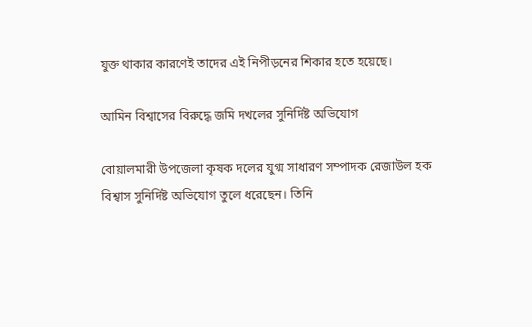যুক্ত থাকার কারণেই তাদের এই নিপীড়নের শিকার হতে হয়েছে।

আমিন বিশ্বাসের বিরুদ্ধে জমি দখলের সুনির্দিষ্ট অভিযোগ

বোয়ালমারী উপজেলা কৃষক দলের যুগ্ম সাধারণ সম্পাদক রেজাউল হক বিশ্বাস সুনির্দিষ্ট অভিযোগ তুলে ধরেছেন। তিনি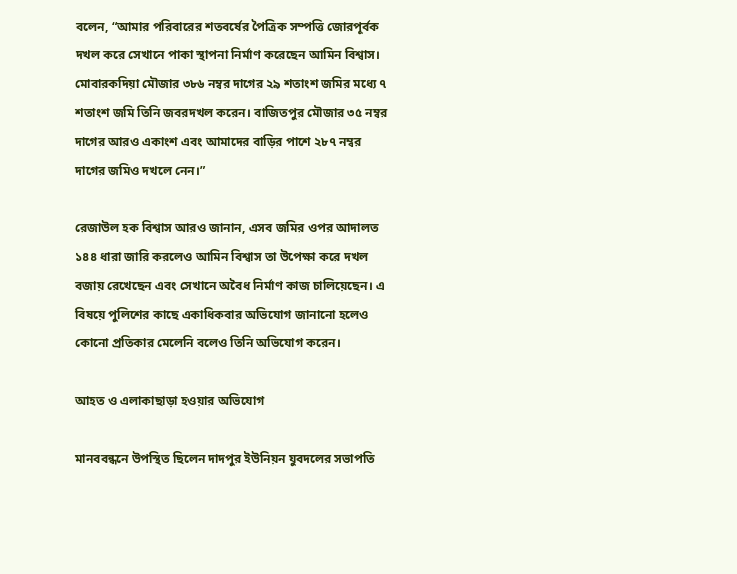বলেন, “আমার পরিবারের শতবর্ষের পৈত্রিক সম্পত্তি জোরপূর্বক দখল করে সেখানে পাকা স্থাপনা নির্মাণ করেছেন আমিন বিশ্বাস। মোবারকদিয়া মৌজার ৩৮৬ নম্বর দাগের ২৯ শতাংশ জমির মধ্যে ৭ শতাংশ জমি তিনি জবরদখল করেন। বাজিতপুর মৌজার ৩৫ নম্বর দাগের আরও একাংশ এবং আমাদের বাড়ির পাশে ২৮৭ নম্বর দাগের জমিও দখলে নেন।”

রেজাউল হক বিশ্বাস আরও জানান, এসব জমির ওপর আদালত ১৪৪ ধারা জারি করলেও আমিন বিশ্বাস তা উপেক্ষা করে দখল বজায় রেখেছেন এবং সেখানে অবৈধ নির্মাণ কাজ চালিয়েছেন। এ বিষয়ে পুলিশের কাছে একাধিকবার অভিযোগ জানানো হলেও কোনো প্রতিকার মেলেনি বলেও তিনি অভিযোগ করেন।

আহত ও এলাকাছাড়া হওয়ার অভিযোগ

মানববন্ধনে উপস্থিত ছিলেন দাদপুর ইউনিয়ন যুবদলের সভাপতি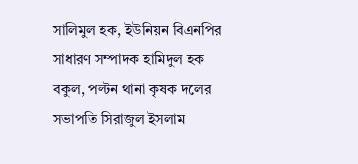সালিমুল হক, ইউনিয়ন বিএনপির সাধারণ সম্পাদক হামিদুল হক বকুল, পল্টন থানা কৃষক দলের সভাপতি সিরাজুল ইসলাম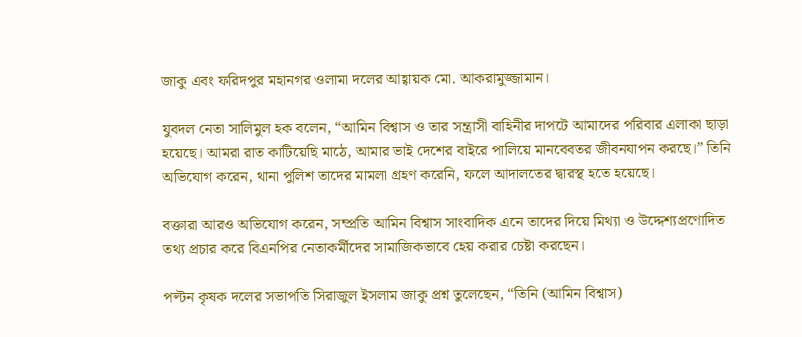জাকু এবং ফরিদপুর মহানগর ওলামা দলের আহ্বায়ক মো. আকরামুজ্জামান।

যুবদল নেতা সালিমুল হক বলেন, “আমিন বিশ্বাস ও তার সন্ত্রাসী বাহিনীর দাপটে আমাদের পরিবার এলাকা ছাড়া হয়েছে। আমরা রাত কাটিয়েছি মাঠে, আমার ভাই দেশের বাইরে পালিয়ে মানবেবতর জীবনযাপন করছে।” তিনি অভিযোগ করেন, থানা পুলিশ তাদের মামলা গ্রহণ করেনি, ফলে আদালতের দ্বারস্থ হতে হয়েছে।

বক্তারা আরও অভিযোগ করেন, সম্প্রতি আমিন বিশ্বাস সাংবাদিক এনে তাদের দিয়ে মিথ্যা ও উদ্দেশ্যপ্রণোদিত তথ্য প্রচার করে বিএনপির নেতাকর্মীদের সামাজিকভাবে হেয় করার চেষ্টা করছেন।

পল্টন কৃষক দলের সভাপতি সিরাজুল ইসলাম জাকু প্রশ্ন তুলেছেন, “তিনি (আমিন বিশ্বাস)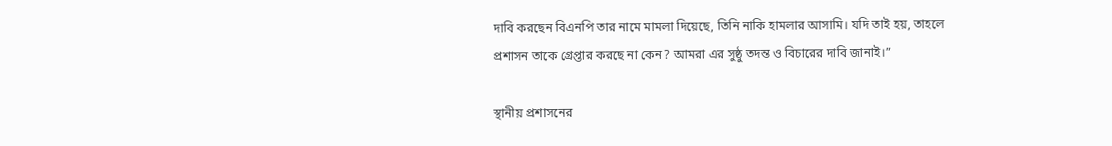দাবি করছেন বিএনপি তার নামে মামলা দিয়েছে, তিনি নাকি হামলার আসামি। যদি তাই হয়, তাহলে প্রশাসন তাকে গ্রেপ্তার করছে না কেন? আমরা এর সুষ্ঠু তদন্ত ও বিচারের দাবি জানাই।”

স্থানীয় প্রশাসনের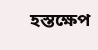হস্তক্ষেপ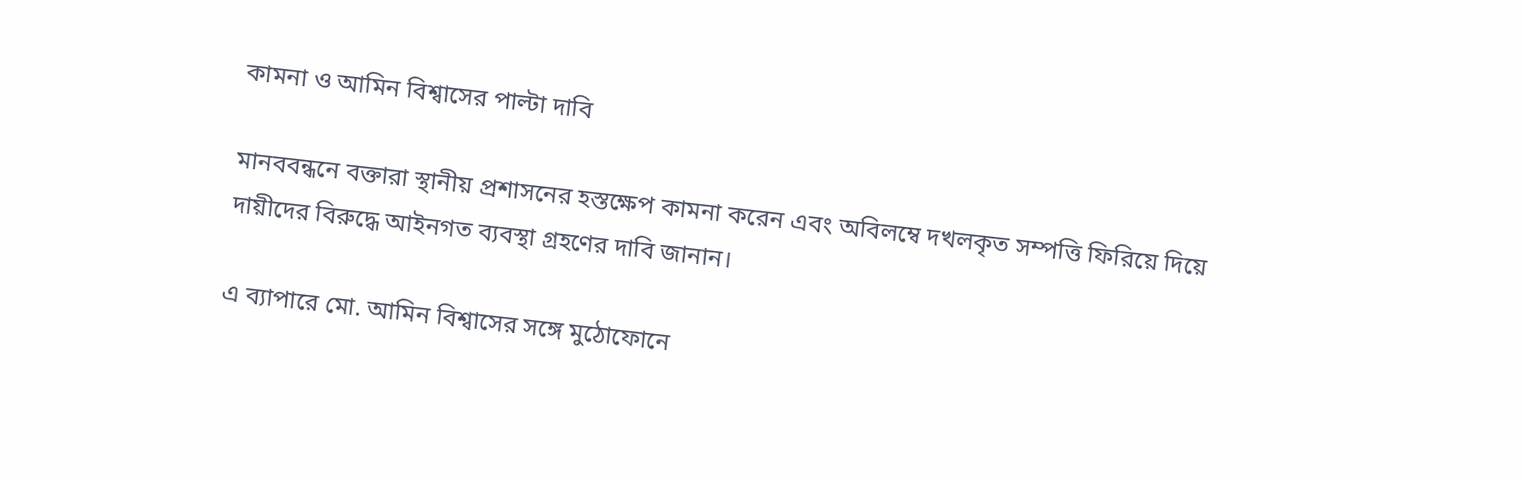কামনা ও আমিন বিশ্বাসের পাল্টা দাবি

মানববন্ধনে বক্তারা স্থানীয় প্রশাসনের হস্তক্ষেপ কামনা করেন এবং অবিলম্বে দখলকৃত সম্পত্তি ফিরিয়ে দিয়ে দায়ীদের বিরুদ্ধে আইনগত ব্যবস্থা গ্রহণের দাবি জানান।

এ ব্যাপারে মো. আমিন বিশ্বাসের সঙ্গে মুঠোফোনে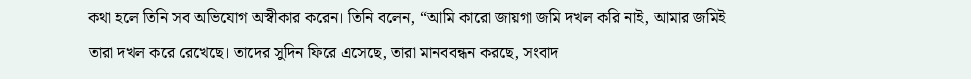কথা হলে তিনি সব অভিযোগ অস্বীকার করেন। তিনি বলেন, “আমি কারো জায়গা জমি দখল করি নাই, আমার জমিই তারা দখল করে রেখেছে। তাদের সুদিন ফিরে এসেছে, তারা মানববন্ধন করছে, সংবাদ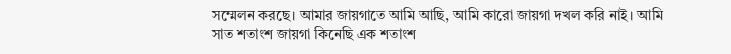সম্মেলন করছে। আমার জায়গাতে আমি আছি, আমি কারো জায়গা দখল করি নাই। আমি সাত শতাংশ জায়গা কিনেছি এক শতাংশ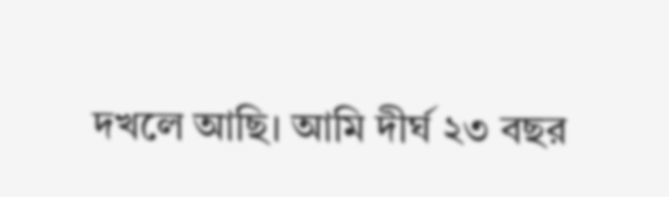দখলে আছি। আমি দীর্ঘ ২৩ বছর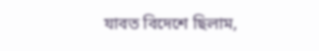যাবত বিদেশে ছিলাম,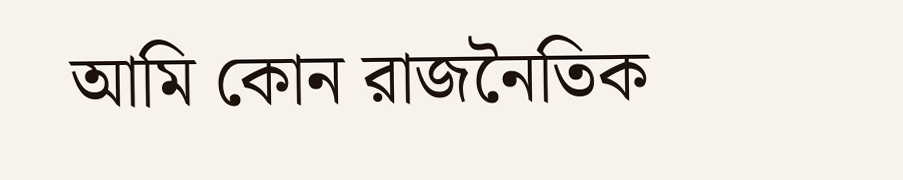আমি কোন রাজনৈতিক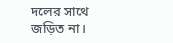দলের সাথে জড়িত না।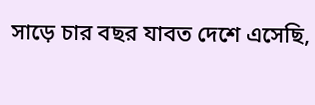সাড়ে চার বছর যাবত দেশে এসেছি,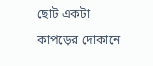ছোট একটা কাপড়ের দোকানে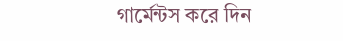গার্মেন্টস করে দিন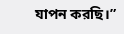যাপন করছি।”